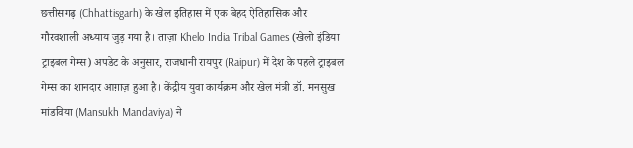छत्तीसगढ़ (Chhattisgarh) के खेल इतिहास में एक बेहद ऐतिहासिक और गौरवशाली अध्याय जुड़ गया है। ताज़ा Khelo India Tribal Games (खेलो इंडिया ट्राइबल गेम्स) अपडेट के अनुसार, राजधानी रायपुर (Raipur) में देश के पहले ट्राइबल गेम्स का शानदार आग़ाज़ हुआ है। केंद्रीय युवा कार्यक्रम और खेल मंत्री डॉ. मनसुख मांडविया (Mansukh Mandaviya) ने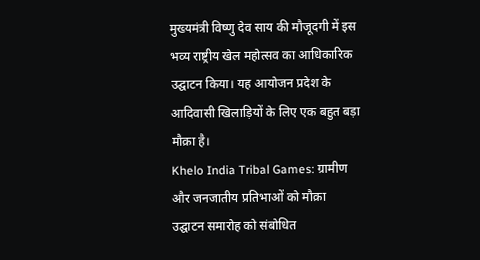मुख्यमंत्री विष्णु देव साय की मौजूदगी में इस भव्य राष्ट्रीय खेल महोत्सव का आधिकारिक उद्घाटन किया। यह आयोजन प्रदेश के आदिवासी खिलाड़ियों के लिए एक बहुत बड़ा मौक़ा है।
Khelo India Tribal Games: ग्रामीण और जनजातीय प्रतिभाओं को मौक़ा
उद्घाटन समारोह को संबोधित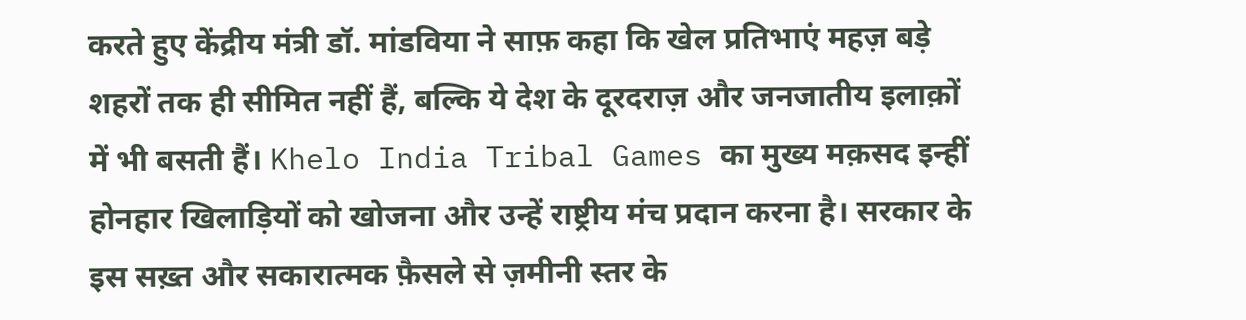करते हुए केंद्रीय मंत्री डॉ. मांडविया ने साफ़ कहा कि खेल प्रतिभाएं महज़ बड़े शहरों तक ही सीमित नहीं हैं, बल्कि ये देश के दूरदराज़ और जनजातीय इलाक़ों में भी बसती हैं। Khelo India Tribal Games का मुख्य मक़सद इन्हीं होनहार खिलाड़ियों को खोजना और उन्हें राष्ट्रीय मंच प्रदान करना है। सरकार के इस सख़्त और सकारात्मक फ़ैसले से ज़मीनी स्तर के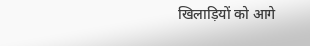खिलाड़ियों को आगे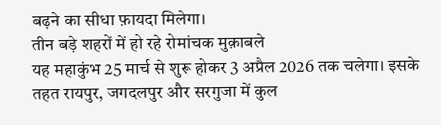बढ़ने का सीधा फ़ायदा मिलेगा।
तीन बड़े शहरों में हो रहे रोमांचक मुक़ाबले
यह महाकुंभ 25 मार्च से शुरू होकर 3 अप्रैल 2026 तक चलेगा। इसके तहत रायपुर, जगदलपुर और सरगुजा में कुल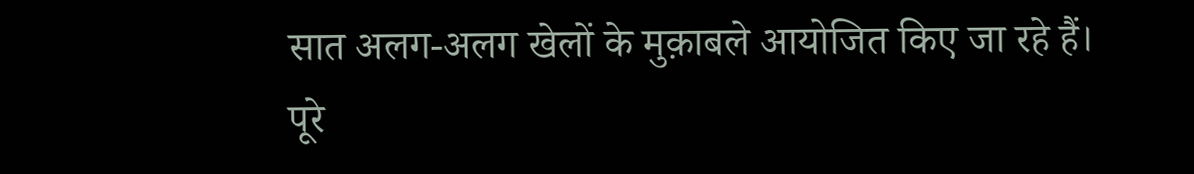सात अलग-अलग खेलों के मुक़ाबले आयोजित किए जा रहे हैं। पूरे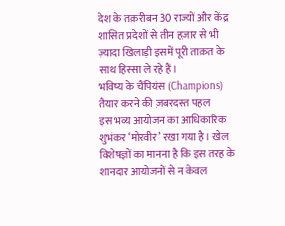देश के तक़रीबन 30 राज्यों और केंद्र शासित प्रदेशों से तीन हज़ार से भी ज़्यादा खिलाड़ी इसमें पूरी ताक़त के साथ हिस्सा ले रहे हैं।
भविष्य के चैंपियंस (Champions) तैयार करने की ज़बरदस्त पहल
इस भव्य आयोजन का आधिकारिक शुभंकर ‘मोरवीर’ रखा गया है। खेल विशेषज्ञों का मानना है कि इस तरह के शानदार आयोजनों से न केवल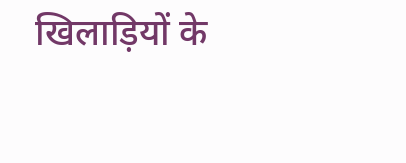खिलाड़ियों के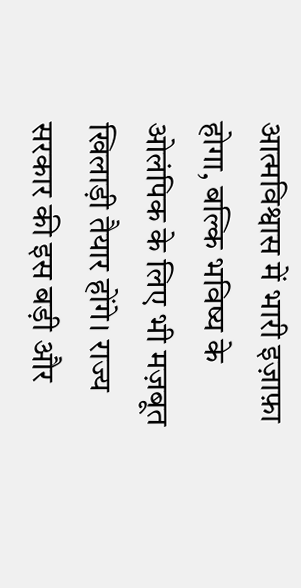आत्मविश्वास में भारी इज़ाफ़ा होगा, बल्कि भविष्य के ओलंपिक के लिए भी मज़बूत खिलाड़ी तैयार होंगे। राज्य सरकार की इस बड़ी और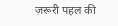ज़रूरी पहल की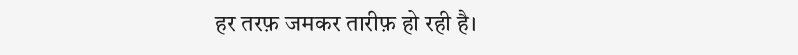हर तरफ़ जमकर तारीफ़ हो रही है।